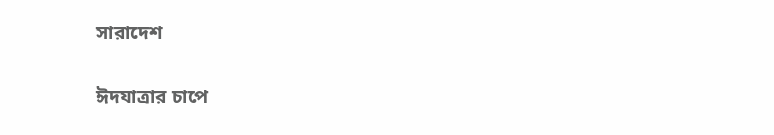সারাদেশ

ঈদযাত্রার চাপে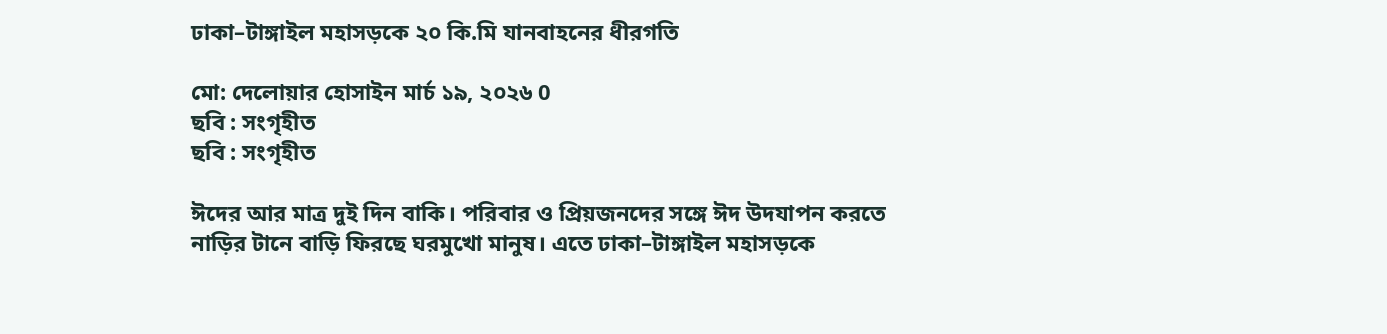ঢাকা–টাঙ্গাইল মহাসড়কে ২০ কি.মি যানবাহনের ধীরগতি

মো: দেলোয়ার হোসাইন মার্চ ১৯, ২০২৬ 0
ছবি : সংগৃহীত
ছবি : সংগৃহীত

ঈদের আর মাত্র দুই দিন বাকি। পরিবার ও প্রিয়জনদের সঙ্গে ঈদ উদযাপন করতে নাড়ির টানে বাড়ি ফিরছে ঘরমুখো মানুষ। এতে ঢাকা–টাঙ্গাইল মহাসড়কে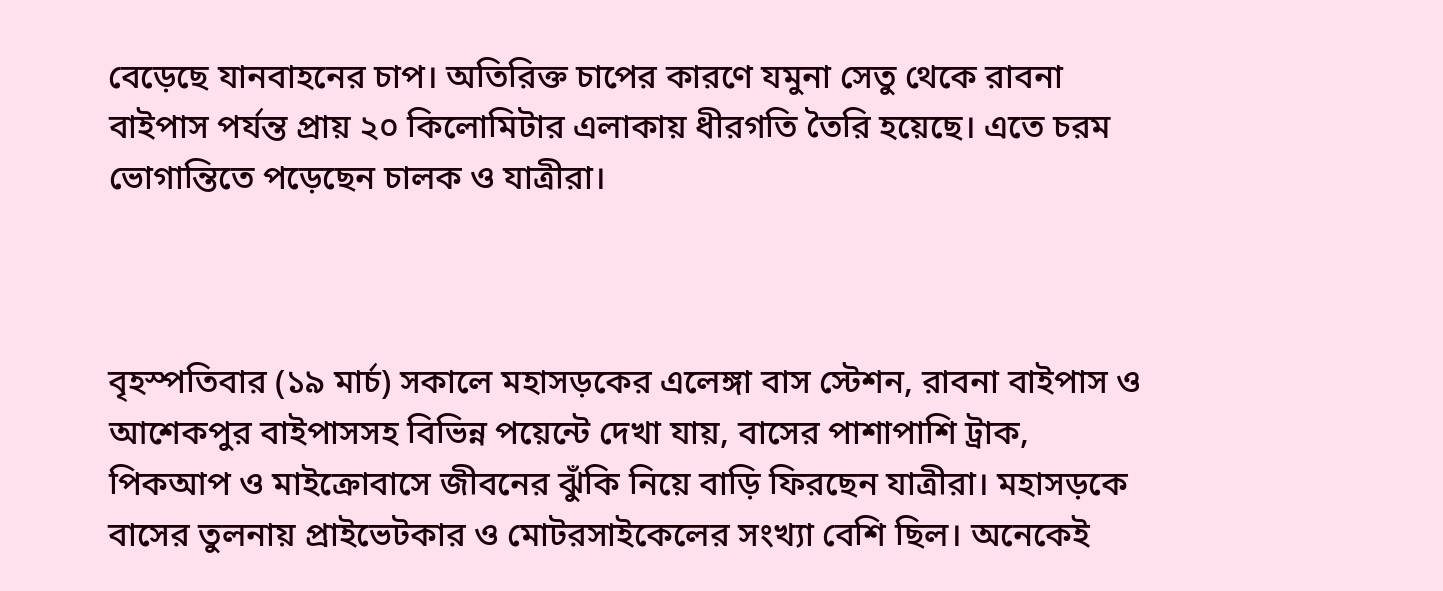বেড়েছে যানবাহনের চাপ। অতিরিক্ত চাপের কারণে যমুনা সেতু থেকে রাবনা বাইপাস পর্যন্ত প্রায় ২০ কিলোমিটার এলাকায় ধীরগতি তৈরি হয়েছে। এতে চরম ভোগান্তিতে পড়েছেন চালক ও যাত্রীরা।



বৃহস্পতিবার (১৯ মার্চ) সকালে মহাসড়কের এলেঙ্গা বাস স্টেশন, রাবনা বাইপাস ও আশেকপুর বাইপাসসহ বিভিন্ন পয়েন্টে দেখা যায়, বাসের পাশাপাশি ট্রাক, পিকআপ ও মাইক্রোবাসে জীবনের ঝুঁকি নিয়ে বাড়ি ফিরছেন যাত্রীরা। মহাসড়কে বাসের তুলনায় প্রাইভেটকার ও মোটরসাইকেলের সংখ্যা বেশি ছিল। অনেকেই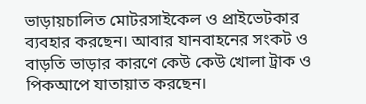ভাড়ায়চালিত মোটরসাইকেল ও প্রাইভেটকার ব্যবহার করছেন। আবার যানবাহনের সংকট ও বাড়তি ভাড়ার কারণে কেউ কেউ খোলা ট্রাক ও পিকআপে যাতায়াত করছেন।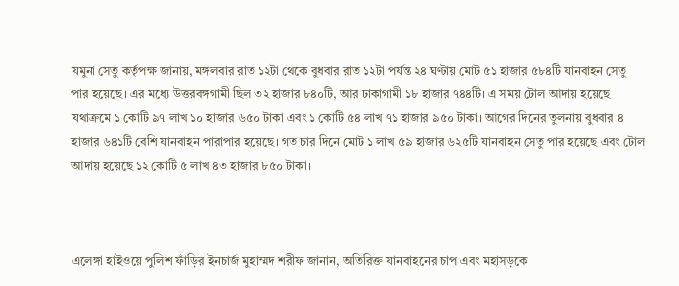যমুনা সেতু কর্তৃপক্ষ জানায়, মঙ্গলবার রাত ১২টা থেকে বুধবার রাত ১২টা পর্যন্ত ২৪ ঘণ্টায় মোট ৫১ হাজার ৫৮৪টি যানবাহন সেতু পার হয়েছে। এর মধ্যে উত্তরবঙ্গগামী ছিল ৩২ হাজার ৮৪০টি, আর ঢাকাগামী ১৮ হাজার ৭৪৪টি। এ সময় টোল আদায় হয়েছে যথাক্রমে ১ কোটি ৯৭ লাখ ১০ হাজার ৬৫০ টাকা এবং ১ কোটি ৫৪ লাখ ৭১ হাজার ৯৫০ টাকা। আগের দিনের তুলনায় বুধবার ৪ হাজার ৬৪১টি বেশি যানবাহন পারাপার হয়েছে। গত চার দিনে মোট ১ লাখ ৫৯ হাজার ৬২৫টি যানবাহন সেতু পার হয়েছে এবং টোল আদায় হয়েছে ১২ কোটি ৫ লাখ ৪৩ হাজার ৮৫০ টাকা।



এলেঙ্গা হাইওয়ে পুলিশ ফাঁড়ির ইনচার্জ মুহাম্মদ শরীফ জানান, অতিরিক্ত যানবাহনের চাপ এবং মহাসড়কে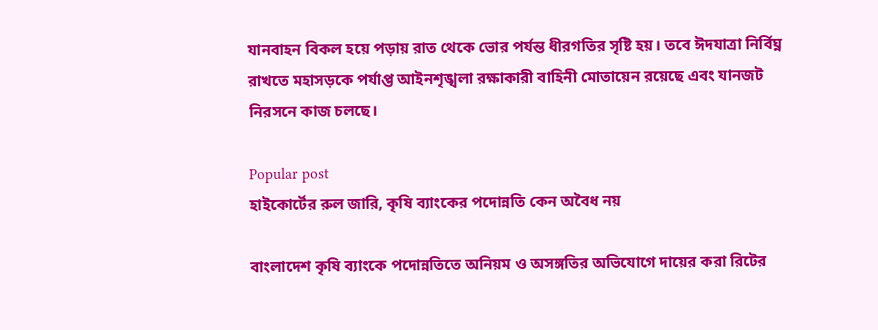যানবাহন বিকল হয়ে পড়ায় রাত থেকে ভোর পর্যন্ত ধীরগতির সৃষ্টি হয়। তবে ঈদযাত্রা নির্বিঘ্ন রাখতে মহাসড়কে পর্যাপ্ত আইনশৃঙ্খলা রক্ষাকারী বাহিনী মোতায়েন রয়েছে এবং যানজট নিরসনে কাজ চলছে।

Popular post
হাইকোর্টের রুল জারি, কৃষি ব্যাংকের পদোন্নতি কেন অবৈধ নয়

বাংলাদেশ কৃষি ব্যাংকে পদোন্নতিতে অনিয়ম ও অসঙ্গতির অভিযোগে দায়ের করা রিটের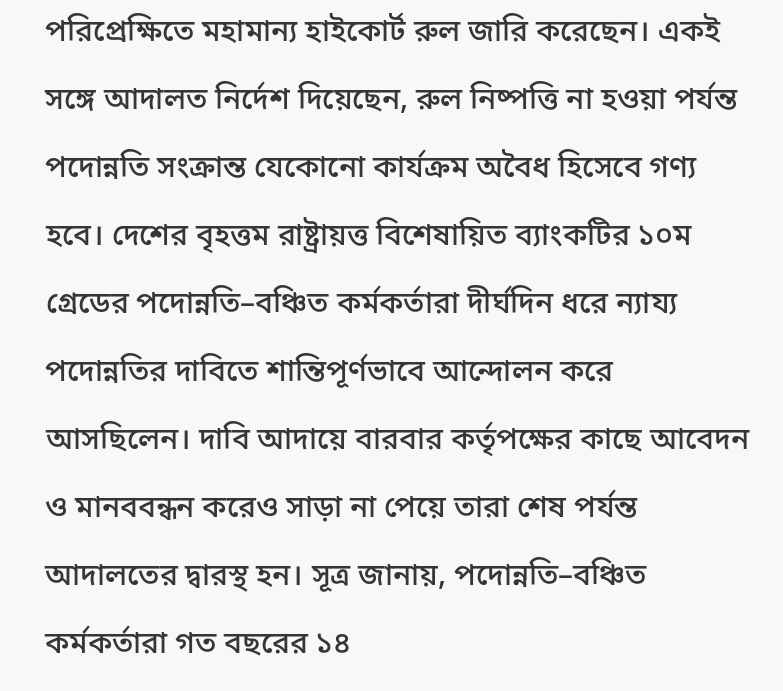পরিপ্রেক্ষিতে মহামান্য হাইকোর্ট রুল জারি করেছেন। একই সঙ্গে আদালত নির্দেশ দিয়েছেন, রুল নিষ্পত্তি না হওয়া পর্যন্ত পদোন্নতি সংক্রান্ত যেকোনো কার্যক্রম অবৈধ হিসেবে গণ্য হবে। দেশের বৃহত্তম রাষ্ট্রায়ত্ত বিশেষায়িত ব্যাংকটির ১০ম গ্রেডের পদোন্নতি–বঞ্চিত কর্মকর্তারা দীর্ঘদিন ধরে ন্যায্য পদোন্নতির দাবিতে শান্তিপূর্ণভাবে আন্দোলন করে আসছিলেন। দাবি আদায়ে বারবার কর্তৃপক্ষের কাছে আবেদন ও মানববন্ধন করেও সাড়া না পেয়ে তারা শেষ পর্যন্ত আদালতের দ্বারস্থ হন। সূত্র জানায়, পদোন্নতি–বঞ্চিত কর্মকর্তারা গত বছরের ১৪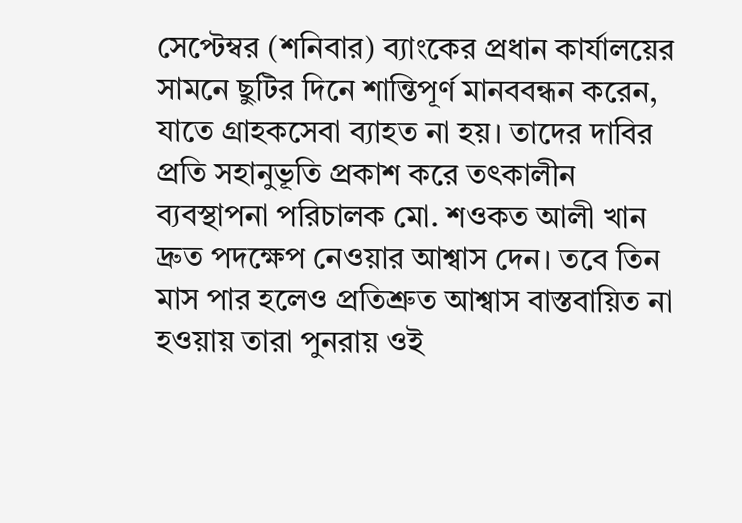সেপ্টেম্বর (শনিবার) ব্যাংকের প্রধান কার্যালয়ের সামনে ছুটির দিনে শান্তিপূর্ণ মানববন্ধন করেন, যাতে গ্রাহকসেবা ব্যাহত না হয়। তাদের দাবির প্রতি সহানুভূতি প্রকাশ করে তৎকালীন ব্যবস্থাপনা পরিচালক মো. শওকত আলী খান দ্রুত পদক্ষেপ নেওয়ার আশ্বাস দেন। তবে তিন মাস পার হলেও প্রতিশ্রুত আশ্বাস বাস্তবায়িত না হওয়ায় তারা পুনরায় ওই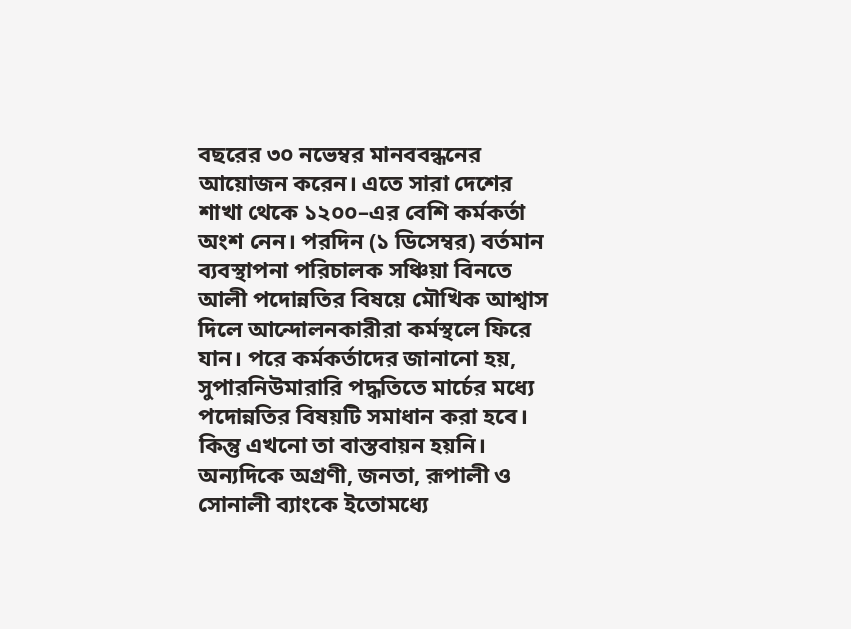বছরের ৩০ নভেম্বর মানববন্ধনের আয়োজন করেন। এতে সারা দেশের শাখা থেকে ১২০০–এর বেশি কর্মকর্তা অংশ নেন। পরদিন (১ ডিসেম্বর) বর্তমান ব্যবস্থাপনা পরিচালক সঞ্চিয়া বিনতে আলী পদোন্নতির বিষয়ে মৌখিক আশ্বাস দিলে আন্দোলনকারীরা কর্মস্থলে ফিরে যান। পরে কর্মকর্তাদের জানানো হয়, সুপারনিউমারারি পদ্ধতিতে মার্চের মধ্যে পদোন্নতির বিষয়টি সমাধান করা হবে। কিন্তু এখনো তা বাস্তবায়ন হয়নি। অন্যদিকে অগ্রণী, জনতা, রূপালী ও সোনালী ব্যাংকে ইতোমধ্যে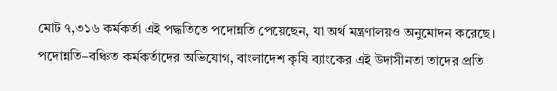মোট ৭,৩১৬ কর্মকর্তা এই পদ্ধতিতে পদোন্নতি পেয়েছেন, যা অর্থ মন্ত্রণালয়ও অনুমোদন করেছে। পদোন্নতি–বঞ্চিত কর্মকর্তাদের অভিযোগ, বাংলাদেশ কৃষি ব্যাংকের এই উদাসীনতা তাদের প্রতি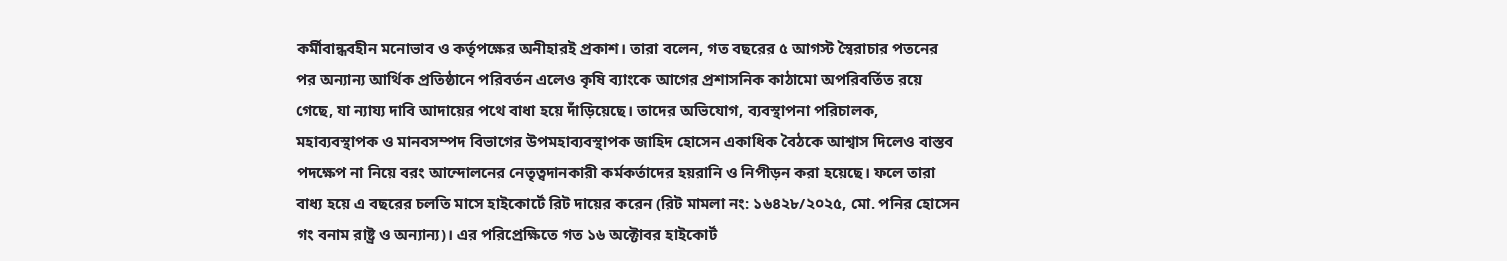কর্মীবান্ধবহীন মনোভাব ও কর্তৃপক্ষের অনীহারই প্রকাশ। তারা বলেন, গত বছরের ৫ আগস্ট স্বৈরাচার পতনের পর অন্যান্য আর্থিক প্রতিষ্ঠানে পরিবর্তন এলেও কৃষি ব্যাংকে আগের প্রশাসনিক কাঠামো অপরিবর্তিত রয়ে গেছে, যা ন্যায্য দাবি আদায়ের পথে বাধা হয়ে দাঁড়িয়েছে। তাদের অভিযোগ, ব্যবস্থাপনা পরিচালক, মহাব্যবস্থাপক ও মানবসম্পদ বিভাগের উপমহাব্যবস্থাপক জাহিদ হোসেন একাধিক বৈঠকে আশ্বাস দিলেও বাস্তব পদক্ষেপ না নিয়ে বরং আন্দোলনের নেতৃত্বদানকারী কর্মকর্তাদের হয়রানি ও নিপীড়ন করা হয়েছে। ফলে তারা বাধ্য হয়ে এ বছরের চলতি মাসে হাইকোর্টে রিট দায়ের করেন (রিট মামলা নং: ১৬৪২৮/২০২৫, মো. পনির হোসেন গং বনাম রাষ্ট্র ও অন্যান্য)। এর পরিপ্রেক্ষিতে গত ১৬ অক্টোবর হাইকোর্ট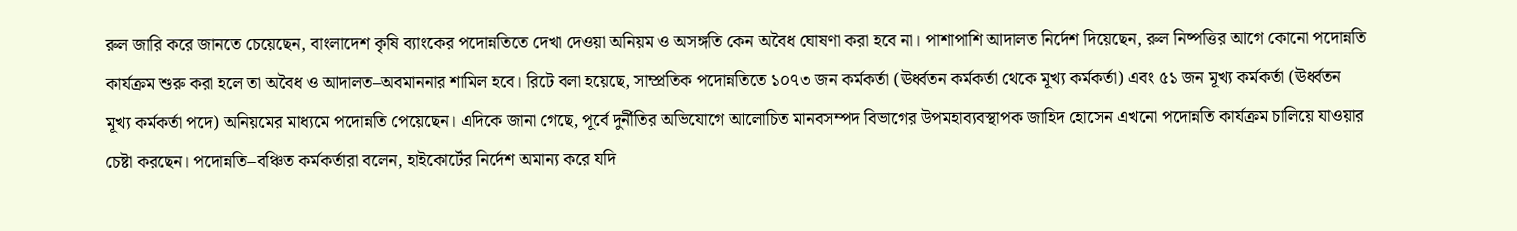রুল জারি করে জানতে চেয়েছেন, বাংলাদেশ কৃষি ব্যাংকের পদোন্নতিতে দেখা দেওয়া অনিয়ম ও অসঙ্গতি কেন অবৈধ ঘোষণা করা হবে না। পাশাপাশি আদালত নির্দেশ দিয়েছেন, রুল নিষ্পত্তির আগে কোনো পদোন্নতি কার্যক্রম শুরু করা হলে তা অবৈধ ও আদালত–অবমাননার শামিল হবে। রিটে বলা হয়েছে, সাম্প্রতিক পদোন্নতিতে ১০৭৩ জন কর্মকর্তা (ঊর্ধ্বতন কর্মকর্তা থেকে মূখ্য কর্মকর্তা) এবং ৫১ জন মূখ্য কর্মকর্তা (ঊর্ধ্বতন মূখ্য কর্মকর্তা পদে) অনিয়মের মাধ্যমে পদোন্নতি পেয়েছেন। এদিকে জানা গেছে, পূর্বে দুর্নীতির অভিযোগে আলোচিত মানবসম্পদ বিভাগের উপমহাব্যবস্থাপক জাহিদ হোসেন এখনো পদোন্নতি কার্যক্রম চালিয়ে যাওয়ার চেষ্টা করছেন। পদোন্নতি–বঞ্চিত কর্মকর্তারা বলেন, হাইকোর্টের নির্দেশ অমান্য করে যদি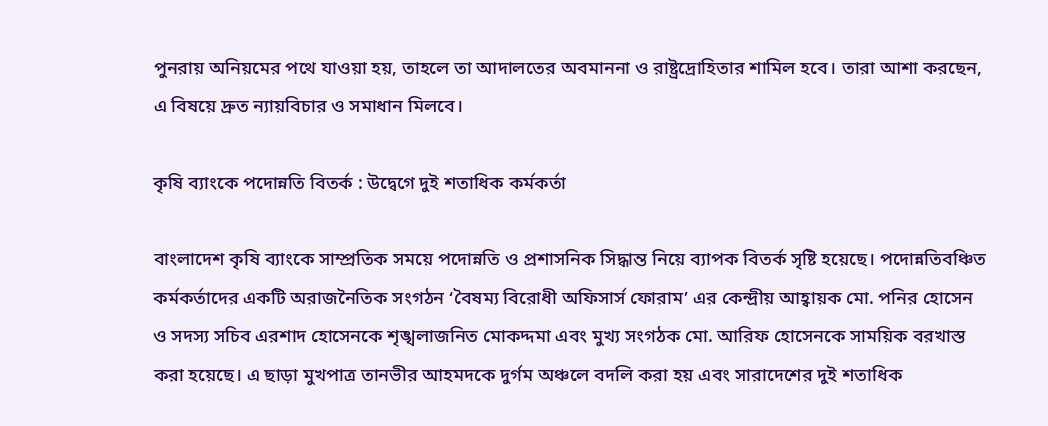পুনরায় অনিয়মের পথে যাওয়া হয়, তাহলে তা আদালতের অবমাননা ও রাষ্ট্রদ্রোহিতার শামিল হবে। তারা আশা করছেন, এ বিষয়ে দ্রুত ন্যায়বিচার ও সমাধান মিলবে।

কৃষি ব্যাংকে পদোন্নতি বিতর্ক : উদ্বেগে দুই শতাধিক কর্মকর্তা

বাংলাদেশ কৃষি ব্যাংকে সাম্প্রতিক সময়ে পদোন্নতি ও প্রশাসনিক সিদ্ধান্ত নিয়ে ব্যাপক বিতর্ক সৃষ্টি হয়েছে। পদোন্নতিবঞ্চিত কর্মকর্তাদের একটি অরাজনৈতিক সংগঠন ‘বৈষম্য বিরোধী অফিসার্স ফোরাম’ এর কেন্দ্রীয় আহ্বায়ক মো. পনির হোসেন ও সদস্য সচিব এরশাদ হোসেনকে শৃঙ্খলাজনিত মোকদ্দমা এবং মুখ্য সংগঠক মো. আরিফ হোসেনকে সাময়িক বরখাস্ত করা হয়েছে। এ ছাড়া মুখপাত্র তানভীর আহমদকে দুর্গম অঞ্চলে বদলি করা হয় এবং সারাদেশের দুই শতাধিক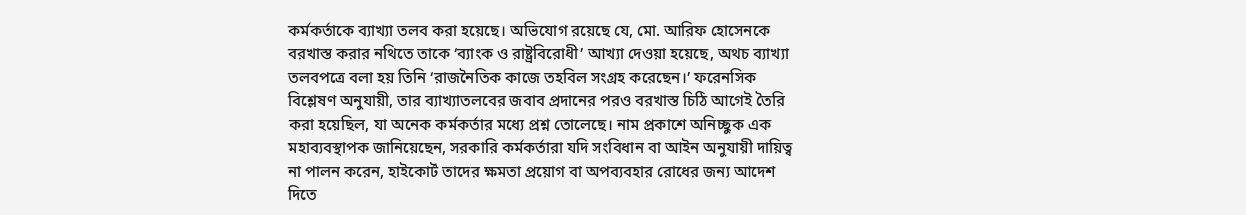কর্মকর্তাকে ব্যাখ্যা তলব করা হয়েছে। অভিযোগ রয়েছে যে, মো. আরিফ হোসেনকে বরখাস্ত করার নথিতে তাকে ‘ব্যাংক ও রাষ্ট্রবিরোধী’ আখ্যা দেওয়া হয়েছে, অথচ ব্যাখ্যা তলবপত্রে বলা হয় তিনি ‘রাজনৈতিক কাজে তহবিল সংগ্রহ করেছেন।’ ফরেনসিক বিশ্লেষণ অনুযায়ী, তার ব্যাখ্যাতলবের জবাব প্রদানের পরও বরখাস্ত চিঠি আগেই তৈরি করা হয়েছিল, যা অনেক কর্মকর্তার মধ্যে প্রশ্ন তোলেছে। নাম প্রকাশে অনিচ্ছুক এক মহাব্যবস্থাপক জানিয়েছেন, সরকারি কর্মকর্তারা যদি সংবিধান বা আইন অনুযায়ী দায়িত্ব না পালন করেন, হাইকোর্ট তাদের ক্ষমতা প্রয়োগ বা অপব্যবহার রোধের জন্য আদেশ দিতে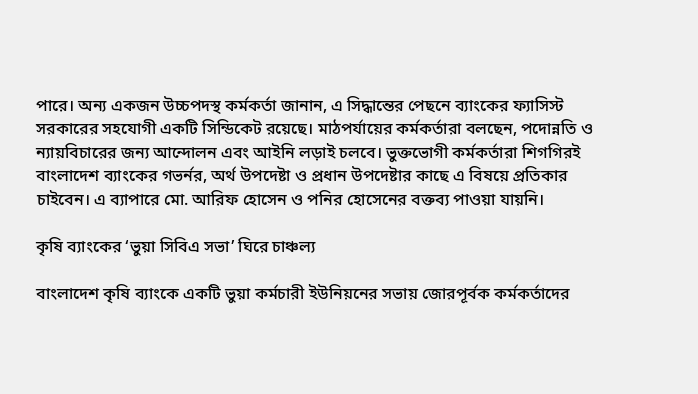পারে। অন্য একজন উচ্চপদস্থ কর্মকর্তা জানান, এ সিদ্ধান্তের পেছনে ব্যাংকের ফ্যাসিস্ট সরকারের সহযোগী একটি সিন্ডিকেট রয়েছে। মাঠপর্যায়ের কর্মকর্তারা বলছেন, পদোন্নতি ও ন্যায়বিচারের জন্য আন্দোলন এবং আইনি লড়াই চলবে। ভুক্তভোগী কর্মকর্তারা শিগগিরই বাংলাদেশ ব্যাংকের গভর্নর, অর্থ উপদেষ্টা ও প্রধান উপদেষ্টার কাছে এ বিষয়ে প্রতিকার চাইবেন। এ ব্যাপারে মো. আরিফ হোসেন ও পনির হোসেনের বক্তব্য পাওয়া যায়নি।

কৃষি ব্যাংকের ‘ভুয়া সিবিএ সভা’ ঘিরে চাঞ্চল্য

বাংলাদেশ কৃষি ব্যাংকে একটি ভুয়া কর্মচারী ইউনিয়নের সভায় জোরপূর্বক কর্মকর্তাদের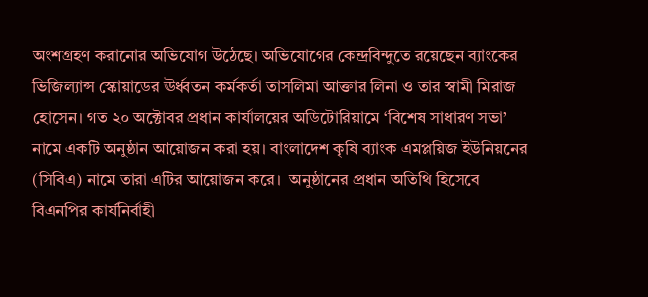অংশগ্রহণ করানোর অভিযোগ উঠেছে। অভিযোগের কেন্দ্রবিন্দুতে রয়েছেন ব্যাংকের ভিজিল্যান্স স্কোয়াডের ঊর্ধ্বতন কর্মকর্তা তাসলিমা আক্তার লিনা ও তার স্বামী মিরাজ হোসেন। গত ২০ অক্টোবর প্রধান কার্যালয়ের অডিটোরিয়ামে ‘বিশেষ সাধারণ সভা’ নামে একটি অনুষ্ঠান আয়োজন করা হয়। বাংলাদেশ কৃষি ব্যাংক এমপ্লয়িজ ইউনিয়নের (সিবিএ) নামে তারা এটির আয়োজন করে।  অনুষ্ঠানের প্রধান অতিথি হিসেবে বিএনপির কার্যনির্বাহী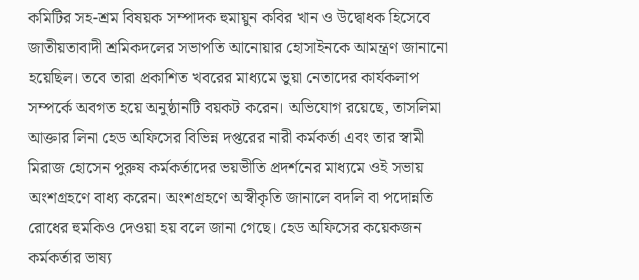কমিটির সহ-শ্রম বিষয়ক সম্পাদক হুমায়ুন কবির খান ও উদ্বোধক হিসেবে জাতীয়তাবাদী শ্রমিকদলের সভাপতি আনোয়ার হোসাইনকে আমন্ত্রণ জানানো হয়েছিল। তবে তারা প্রকাশিত খবরের মাধ্যমে ভুয়া নেতাদের কার্যকলাপ সম্পর্কে অবগত হয়ে অনুষ্ঠানটি বয়কট করেন। অভিযোগ রয়েছে, তাসলিমা আক্তার লিনা হেড অফিসের বিভিন্ন দপ্তরের নারী কর্মকর্তা এবং তার স্বামী মিরাজ হোসেন পুরুষ কর্মকর্তাদের ভয়ভীতি প্রদর্শনের মাধ্যমে ওই সভায় অংশগ্রহণে বাধ্য করেন। অংশগ্রহণে অস্বীকৃতি জানালে বদলি বা পদোন্নতি রোধের হুমকিও দেওয়া হয় বলে জানা গেছে। হেড অফিসের কয়েকজন কর্মকর্তার ভাষ্য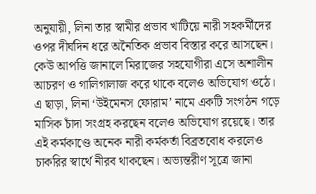অনুযায়ী, লিনা তার স্বামীর প্রভাব খাটিয়ে নারী সহকর্মীদের ওপর দীর্ঘদিন ধরে অনৈতিক প্রভাব বিস্তার করে আসছেন। কেউ আপত্তি জানালে মিরাজের সহযোগীরা এসে অশালীন আচরণ ও গালিগালাজ করে থাকে বলেও অভিযোগ ওঠে। এ ছাড়া, লিনা ‘উইমেনস ফোরাম’ নামে একটি সংগঠন গড়ে মাসিক চাঁদা সংগ্রহ করছেন বলেও অভিযোগ রয়েছে। তার এই কর্মকাণ্ডে অনেক নারী কর্মকর্তা বিব্রতবোধ করলেও চাকরির স্বার্থে নীরব থাকছেন। অভ্যন্তরীণ সূত্রে জানা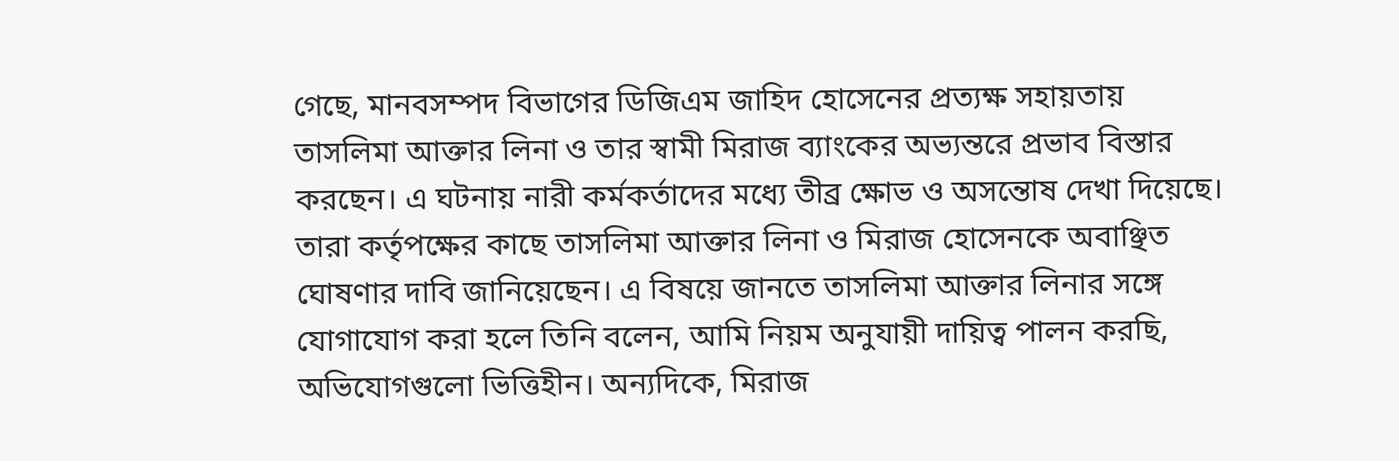গেছে, মানবসম্পদ বিভাগের ডিজিএম জাহিদ হোসেনের প্রত্যক্ষ সহায়তায় তাসলিমা আক্তার লিনা ও তার স্বামী মিরাজ ব্যাংকের অভ্যন্তরে প্রভাব বিস্তার করছেন। এ ঘটনায় নারী কর্মকর্তাদের মধ্যে তীব্র ক্ষোভ ও অসন্তোষ দেখা দিয়েছে। তারা কর্তৃপক্ষের কাছে তাসলিমা আক্তার লিনা ও মিরাজ হোসেনকে অবাঞ্ছিত ঘোষণার দাবি জানিয়েছেন। এ বিষয়ে জানতে তাসলিমা আক্তার লিনার সঙ্গে যোগাযোগ করা হলে তিনি বলেন, আমি নিয়ম অনুযায়ী দায়িত্ব পালন করছি, অভিযোগগুলো ভিত্তিহীন। অন্যদিকে, মিরাজ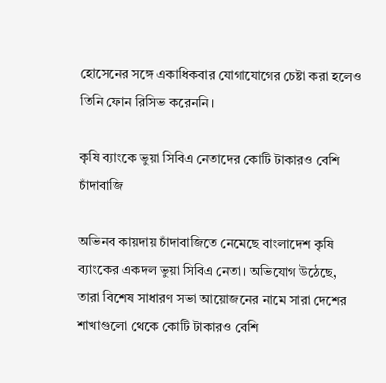হোসেনের সঙ্গে একাধিকবার যোগাযোগের চেষ্টা করা হলেও তিনি ফোন রিসিভ করেননি।

কৃষি ব্যাংকে ভুয়া সিবিএ নেতাদের কোটি টাকারও বেশি চাঁদাবাজি

অভিনব কায়দায় চাঁদাবাজিতে নেমেছে বাংলাদেশ কৃষি ব্যাংকের একদল ভুয়া সিবিএ নেতা। অভিযোগ উঠেছে, তারা বিশেষ সাধারণ সভা আয়োজনের নামে সারা দেশের শাখাগুলো থেকে কোটি টাকারও বেশি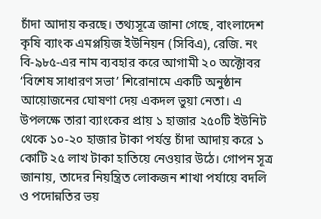চাঁদা আদায় করছে। তথ্যসূত্রে জানা গেছে, বাংলাদেশ কৃষি ব্যাংক এমপ্লয়িজ ইউনিয়ন (সিবিএ), রেজি. নং বি-৯৮৫-এর নাম ব্যবহার করে আগামী ২০ অক্টোবর ‘বিশেষ সাধারণ সভা’ শিরোনামে একটি অনুষ্ঠান আয়োজনের ঘোষণা দেয় একদল ভুয়া নেতা। এ উপলক্ষে তারা ব্যাংকের প্রায় ১ হাজার ২৫০টি ইউনিট থেকে ১০-২০ হাজার টাকা পর্যন্ত চাঁদা আদায় করে ১ কোটি ২৫ লাখ টাকা হাতিয়ে নেওয়ার উঠে। গোপন সূত্র জানায়, তাদের নিয়ন্ত্রিত লোকজন শাখা পর্যায়ে বদলি ও পদোন্নতির ভয়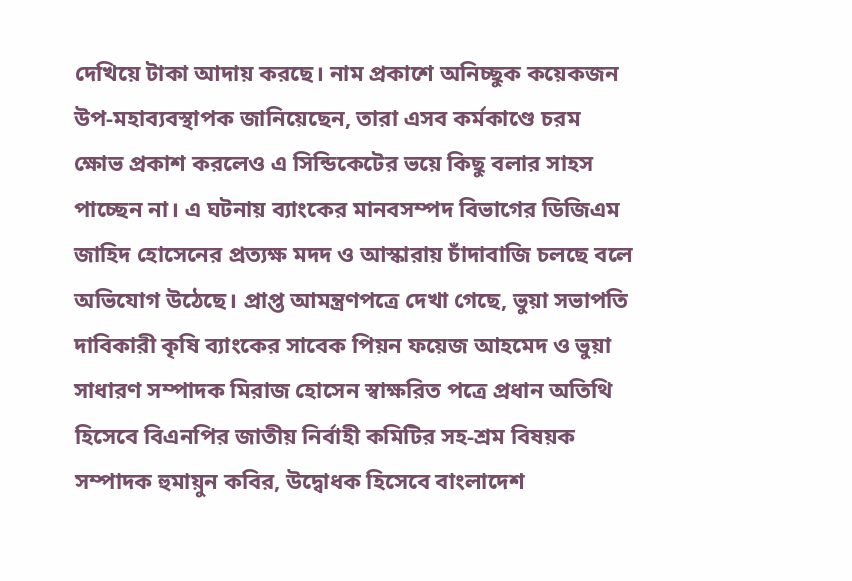দেখিয়ে টাকা আদায় করছে। নাম প্রকাশে অনিচ্ছুক কয়েকজন উপ-মহাব্যবস্থাপক জানিয়েছেন, তারা এসব কর্মকাণ্ডে চরম ক্ষোভ প্রকাশ করলেও এ সিন্ডিকেটের ভয়ে কিছু বলার সাহস পাচ্ছেন না। এ ঘটনায় ব্যাংকের মানবসম্পদ বিভাগের ডিজিএম জাহিদ হোসেনের প্রত্যক্ষ মদদ ও আস্কারায় চাঁদাবাজি চলছে বলে অভিযোগ উঠেছে। প্রাপ্ত আমন্ত্রণপত্রে দেখা গেছে, ভুয়া সভাপতি দাবিকারী কৃষি ব্যাংকের সাবেক পিয়ন ফয়েজ আহমেদ ও ভুয়া সাধারণ সম্পাদক মিরাজ হোসেন স্বাক্ষরিত পত্রে প্রধান অতিথি হিসেবে বিএনপির জাতীয় নির্বাহী কমিটির সহ-শ্রম বিষয়ক সম্পাদক হুমায়ুন কবির, উদ্বোধক হিসেবে বাংলাদেশ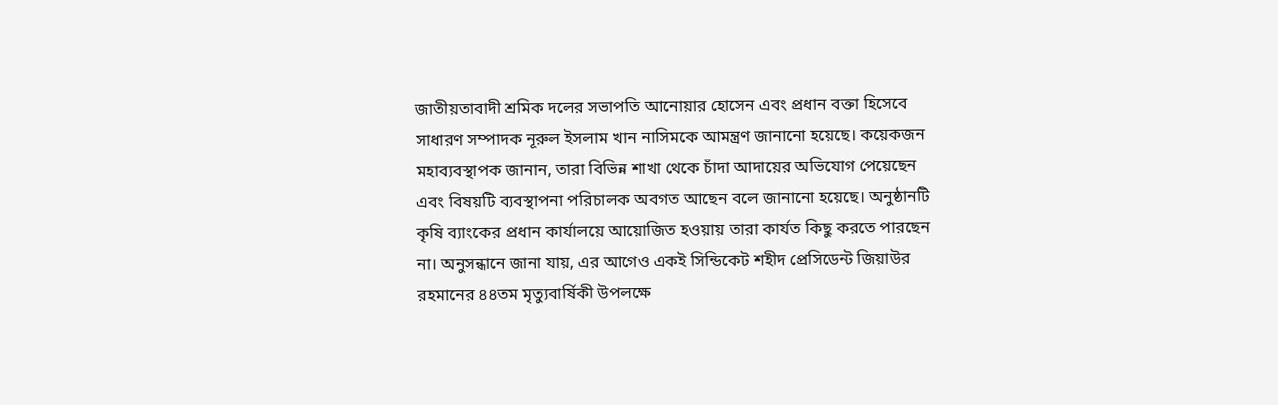জাতীয়তাবাদী শ্রমিক দলের সভাপতি আনোয়ার হোসেন এবং প্রধান বক্তা হিসেবে সাধারণ সম্পাদক নূরুল ইসলাম খান নাসিমকে আমন্ত্রণ জানানো হয়েছে। কয়েকজন মহাব্যবস্থাপক জানান, তারা বিভিন্ন শাখা থেকে চাঁদা আদায়ের অভিযোগ পেয়েছেন এবং বিষয়টি ব্যবস্থাপনা পরিচালক অবগত আছেন বলে জানানো হয়েছে। অনুষ্ঠানটি কৃষি ব্যাংকের প্রধান কার্যালয়ে আয়োজিত হওয়ায় তারা কার্যত কিছু করতে পারছেন না। অনুসন্ধানে জানা যায়, এর আগেও একই সিন্ডিকেট শহীদ প্রেসিডেন্ট জিয়াউর রহমানের ৪৪তম মৃত্যুবার্ষিকী উপলক্ষে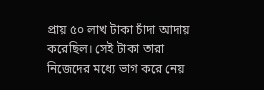প্রায় ৫০ লাখ টাকা চাঁদা আদায় করেছিল। সেই টাকা তারা নিজেদের মধ্যে ভাগ করে নেয়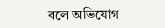বলে অভিযোগ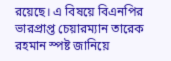রয়েছে। এ বিষয়ে বিএনপির ভারপ্রাপ্ত চেয়ারম্যান তারেক রহমান স্পষ্ট জানিয়ে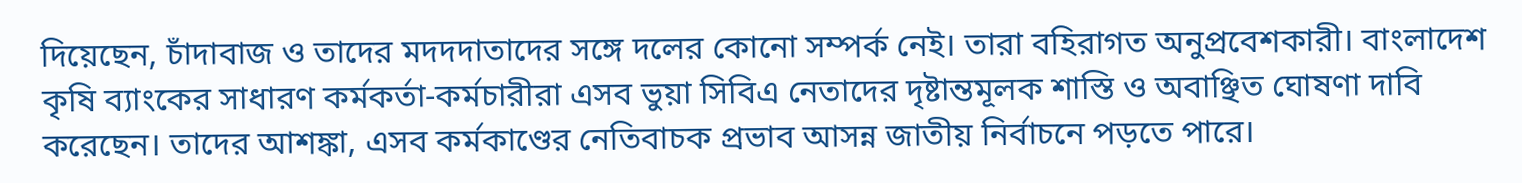দিয়েছেন, চাঁদাবাজ ও তাদের মদদদাতাদের সঙ্গে দলের কোনো সম্পর্ক নেই। তারা বহিরাগত অনুপ্রবেশকারী। বাংলাদেশ কৃষি ব্যাংকের সাধারণ কর্মকর্তা-কর্মচারীরা এসব ভুয়া সিবিএ নেতাদের দৃষ্টান্তমূলক শাস্তি ও অবাঞ্ছিত ঘোষণা দাবি করেছেন। তাদের আশঙ্কা, এসব কর্মকাণ্ডের নেতিবাচক প্রভাব আসন্ন জাতীয় নির্বাচনে পড়তে পারে।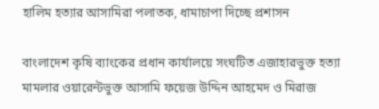হালিম হত্যার আসামিরা পলাতক, ধামাচাপা দিচ্ছে প্রশাসন

বাংলাদেশ কৃষি ব্যাংকের প্রধান কার্যালয়ে সংঘটিত এজাহারভুক্ত হত্যা মামলার ওয়ারেন্টভুক্ত আসামি ফয়েজ উদ্দিন আহমেদ ও মিরাজ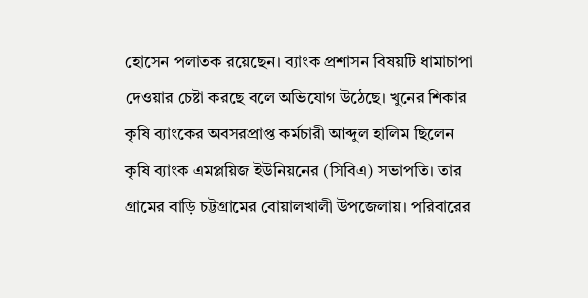হোসেন পলাতক রয়েছেন। ব্যাংক প্রশাসন বিষয়টি ধামাচাপা দেওয়ার চেষ্টা করছে বলে অভিযোগ উঠেছে। খুনের শিকার কৃষি ব্যাংকের অবসরপ্রাপ্ত কর্মচারী আব্দুল হালিম ছিলেন কৃষি ব্যাংক এমপ্লয়িজ ইউনিয়নের (সিবিএ) সভাপতি। তার গ্রামের বাড়ি চট্টগ্রামের বোয়ালখালী উপজেলায়। পরিবারের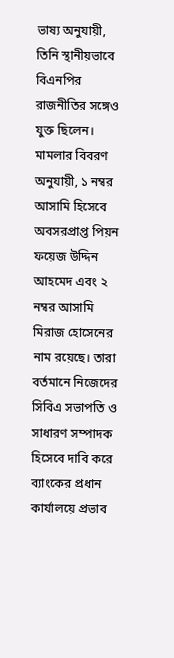ভাষ্য অনুযায়ী, তিনি স্থানীয়ভাবে বিএনপির রাজনীতির সঙ্গেও যুক্ত ছিলেন। মামলার বিবরণ অনুযায়ী, ১ নম্বর আসামি হিসেবে অবসরপ্রাপ্ত পিয়ন ফয়েজ উদ্দিন আহমেদ এবং ২ নম্বর আসামি মিরাজ হোসেনের নাম রয়েছে। তারা বর্তমানে নিজেদের সিবিএ সভাপতি ও সাধারণ সম্পাদক হিসেবে দাবি করে ব্যাংকের প্রধান কার্যালয়ে প্রভাব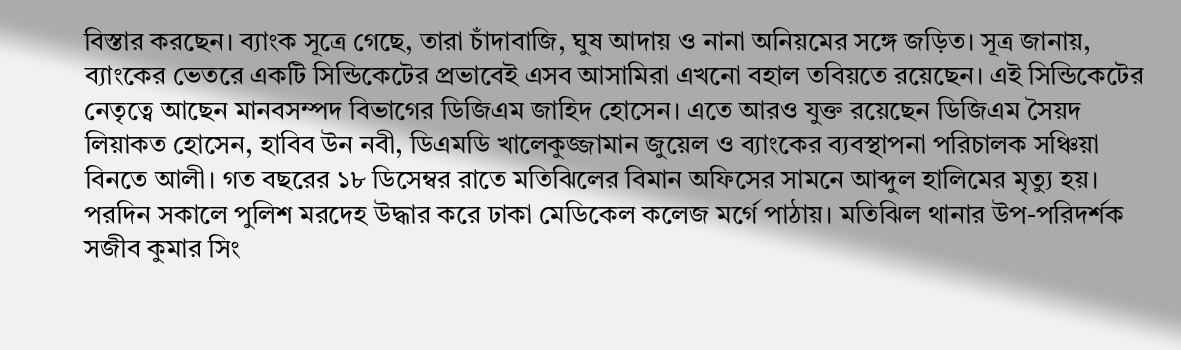বিস্তার করছেন। ব্যাংক সূত্রে গেছে, তারা চাঁদাবাজি, ঘুষ আদায় ও নানা অনিয়মের সঙ্গে জড়িত। সূত্র জানায়, ব্যাংকের ভেতরে একটি সিন্ডিকেটের প্রভাবেই এসব আসামিরা এখনো বহাল তবিয়তে রয়েছেন। এই সিন্ডিকেটের নেতৃত্বে আছেন মানবসম্পদ বিভাগের ডিজিএম জাহিদ হোসেন। এতে আরও যুক্ত রয়েছেন ডিজিএম সৈয়দ লিয়াকত হোসেন, হাবিব উন নবী, ডিএমডি খালেকুজ্জামান জুয়েল ও ব্যাংকের ব্যবস্থাপনা পরিচালক সঞ্চিয়া বিনতে আলী। গত বছরের ১৮ ডিসেম্বর রাতে মতিঝিলের বিমান অফিসের সামনে আব্দুল হালিমের মৃত্যু হয়। পরদিন সকালে পুলিশ মরদেহ উদ্ধার করে ঢাকা মেডিকেল কলেজ মর্গে পাঠায়। মতিঝিল থানার উপ-পরিদর্শক সজীব কুমার সিং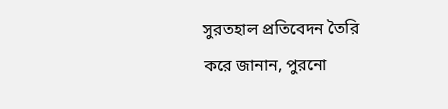সুরতহাল প্রতিবেদন তৈরি করে জানান, পুরনো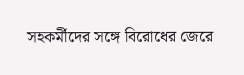সহকর্মীদের সঙ্গে বিরোধের জেরে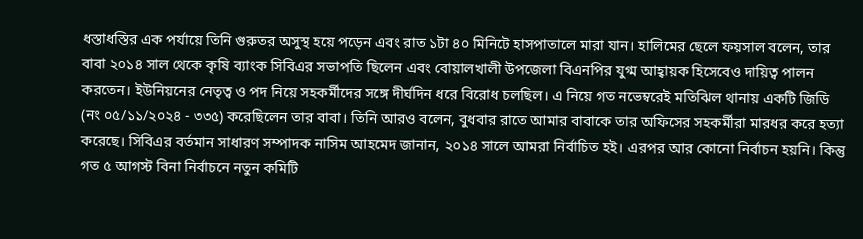ধস্তাধস্তির এক পর্যায়ে তিনি গুরুতর অসুস্থ হয়ে পড়েন এবং রাত ১টা ৪০ মিনিটে হাসপাতালে মারা যান। হালিমের ছেলে ফয়সাল বলেন, তার বাবা ২০১৪ সাল থেকে কৃষি ব্যাংক সিবিএর সভাপতি ছিলেন এবং বোয়ালখালী উপজেলা বিএনপির যুগ্ম আহ্বায়ক হিসেবেও দায়িত্ব পালন করতেন। ইউনিয়নের নেতৃত্ব ও পদ নিয়ে সহকর্মীদের সঙ্গে দীর্ঘদিন ধরে বিরোধ চলছিল। এ নিয়ে গত নভেম্বরেই মতিঝিল থানায় একটি জিডি (নং ০৫/১১/২০২৪ - ৩৩৫) করেছিলেন তার বাবা। তিনি আরও বলেন, বুধবার রাতে আমার বাবাকে তার অফিসের সহকর্মীরা মারধর করে হত্যা করেছে। সিবিএর বর্তমান সাধারণ সম্পাদক নাসিম আহমেদ জানান, ২০১৪ সালে আমরা নির্বাচিত হই। এরপর আর কোনো নির্বাচন হয়নি। কিন্তু গত ৫ আগস্ট বিনা নির্বাচনে নতুন কমিটি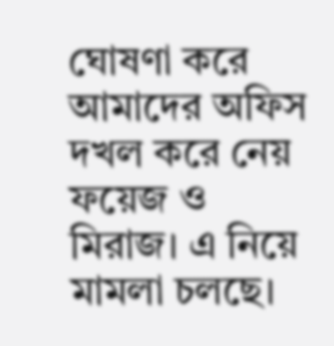ঘোষণা করে আমাদের অফিস দখল করে নেয় ফয়েজ ও মিরাজ। এ নিয়ে মামলা চলছে।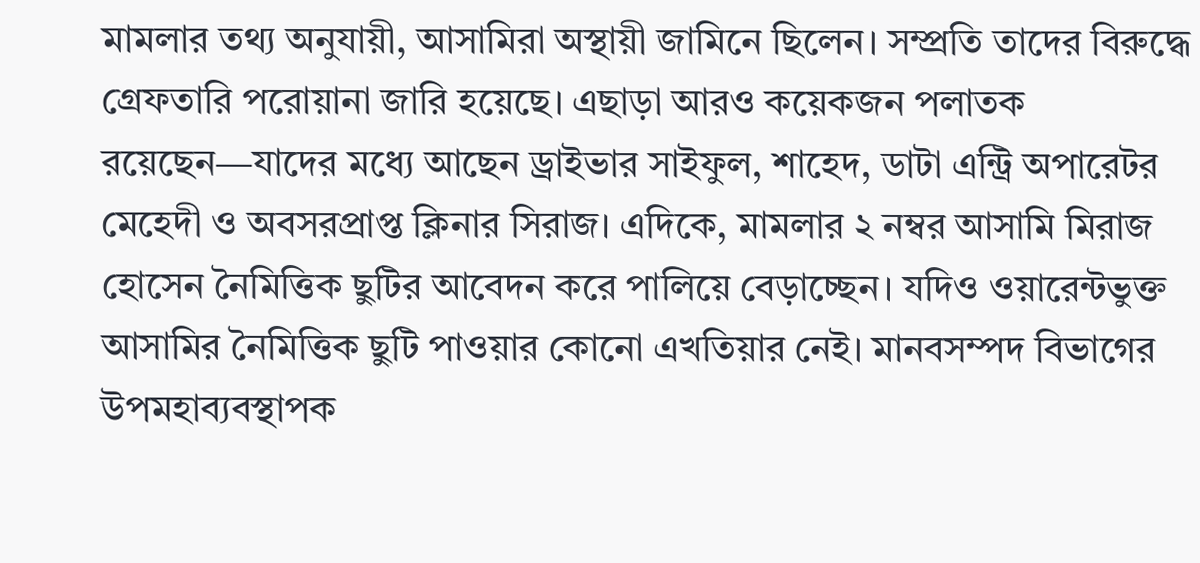মামলার তথ্য অনুযায়ী, আসামিরা অস্থায়ী জামিনে ছিলেন। সম্প্রতি তাদের বিরুদ্ধে গ্রেফতারি পরোয়ানা জারি হয়েছে। এছাড়া আরও কয়েকজন পলাতক রয়েছেন—যাদের মধ্যে আছেন ড্রাইভার সাইফুল, শাহেদ, ডাটা এন্ট্রি অপারেটর মেহেদী ও অবসরপ্রাপ্ত ক্লিনার সিরাজ। এদিকে, মামলার ২ নম্বর আসামি মিরাজ হোসেন নৈমিত্তিক ছুটির আবেদন করে পালিয়ে বেড়াচ্ছেন। যদিও ওয়ারেন্টভুক্ত আসামির নৈমিত্তিক ছুটি পাওয়ার কোনো এখতিয়ার নেই। মানবসম্পদ বিভাগের উপমহাব্যবস্থাপক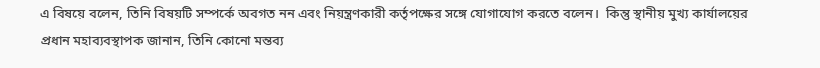এ বিষয়ে বলেন, তিনি বিষয়টি সম্পর্কে অবগত নন এবং নিয়ন্ত্রণকারী কর্তৃপক্ষের সঙ্গে যোগাযোগ করতে বলেন।  কিন্তু স্থানীয় মুখ্য কার্যালয়ের প্রধান মহাব্যবস্থাপক জানান, তিনি কোনো মন্তব্য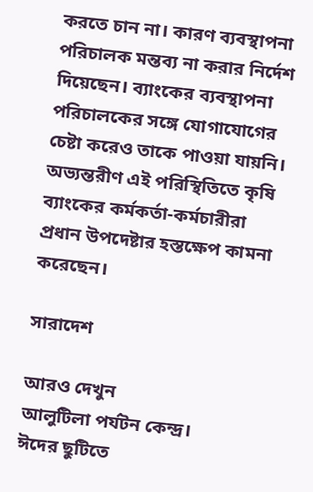করতে চান না। কারণ ব্যবস্থাপনা পরিচালক মন্তব্য না করার নির্দেশ দিয়েছেন। ব্যাংকের ব্যবস্থাপনা পরিচালকের সঙ্গে যোগাযোগের চেষ্টা করেও তাকে পাওয়া যায়নি। অভ্যন্তরীণ এই পরিস্থিতিতে কৃষি ব্যাংকের কর্মকর্তা-কর্মচারীরা প্রধান উপদেষ্টার হস্তক্ষেপ কামনা করেছেন।

সারাদেশ

আরও দেখুন
আলুটিলা পর্যটন কেন্দ্র।
ঈদের ছুটিতে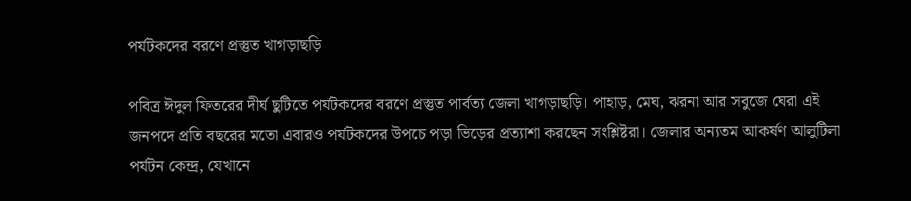পর্যটকদের বরণে প্রস্তুত খাগড়াছড়ি

পবিত্র ঈদুল ফিতরের দীর্ঘ ছুটিতে পর্যটকদের বরণে প্রস্তুত পার্বত্য জেলা খাগড়াছড়ি। পাহাড়, মেঘ, ঝরনা আর সবুজে ঘেরা এই জনপদে প্রতি বছরের মতো এবারও পর্যটকদের উপচে পড়া ভিড়ের প্রত্যাশা করছেন সংশ্লিষ্টরা। জেলার অন্যতম আকর্ষণ আলুটিলা পর্যটন কেন্দ্র, যেখানে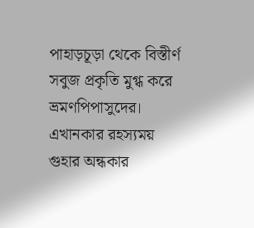পাহাড়চূড়া থেকে বিস্তীর্ণ সবুজ প্রকৃতি মুগ্ধ করে ভ্রমণপিপাসুদের। এখানকার রহস্যময় গুহার অন্ধকার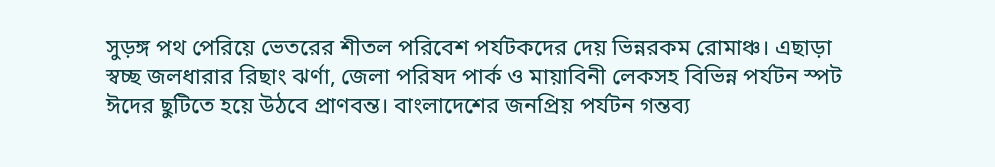সুড়ঙ্গ পথ পেরিয়ে ভেতরের শীতল পরিবেশ পর্যটকদের দেয় ভিন্নরকম রোমাঞ্চ। এছাড়া স্বচ্ছ জলধারার রিছাং ঝর্ণা, জেলা পরিষদ পার্ক ও মায়াবিনী লেকসহ বিভিন্ন পর্যটন স্পট ঈদের ছুটিতে হয়ে উঠবে প্রাণবন্ত। বাংলাদেশের জনপ্রিয় পর্যটন গন্তব্য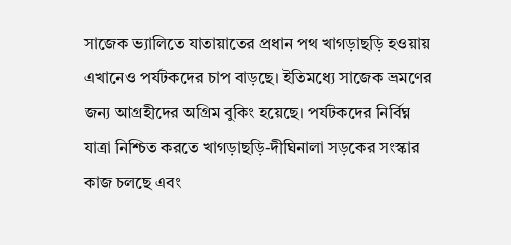সাজেক ভ্যালিতে যাতায়াতের প্রধান পথ খাগড়াছড়ি হওয়ায় এখানেও পর্যটকদের চাপ বাড়ছে। ইতিমধ্যে সাজেক ভ্রমণের জন্য আগ্রহীদের অগ্রিম বুকিং হয়েছে। পর্যটকদের নির্বিঘ্ন যাত্রা নিশ্চিত করতে খাগড়াছড়ি-দীঘিনালা সড়কের সংস্কার কাজ চলছে এবং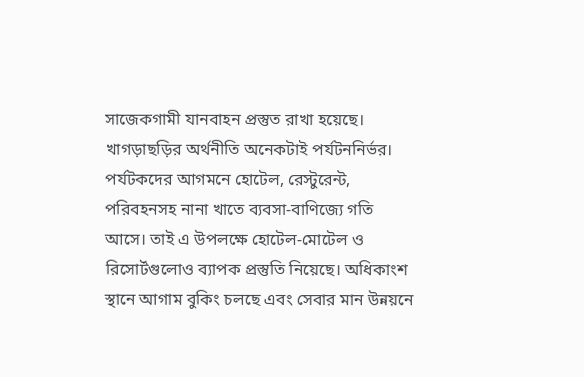সাজেকগামী যানবাহন প্রস্তুত রাখা হয়েছে। খাগড়াছড়ির অর্থনীতি অনেকটাই পর্যটননির্ভর। পর্যটকদের আগমনে হোটেল, রেস্টুরেন্ট, পরিবহনসহ নানা খাতে ব্যবসা-বাণিজ্যে গতি আসে। তাই এ উপলক্ষে হোটেল-মোটেল ও রিসোর্টগুলোও ব্যাপক প্রস্তুতি নিয়েছে। অধিকাংশ স্থানে আগাম বুকিং চলছে এবং সেবার মান উন্নয়নে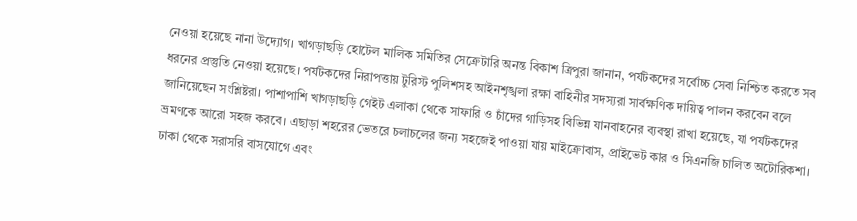নেওয়া হয়েছে নানা উদ্যোগ। খাগড়াছড়ি হোটেল মালিক সমিতির সেক্রেটারি অনন্ত বিকাশ ত্রিপুরা জানান, পর্যটকদের সর্বোচ্চ সেবা নিশ্চিত করতে সব ধরনের প্রস্তুতি নেওয়া হয়েছে। পর্যটকদের নিরাপত্তায় টুরিস্ট পুলিশসহ আইনশৃঙ্খলা রক্ষা বাহিনীর সদস্যরা সার্বক্ষণিক দায়িত্ব পালন করবেন বলে জানিয়েছেন সংশ্লিষ্টরা। পাশাপাশি খাগড়াছড়ি গেইট এলাকা থেকে সাফারি ও চাঁদের গাড়িসহ বিভিন্ন যানবাহনের ব্যবস্থা রাখা হয়েছে, যা পর্যটকদের ভ্রমণকে আরো সহজ করবে। এছাড়া শহরের ভেতরে চলাচলের জন্য সহজেই পাওয়া যায় মাইক্রোবাস, প্রাইভেট কার ও সিএনজি চালিত অটোরিকশা। ঢাকা থেকে সরাসরি বাসযোগে এবং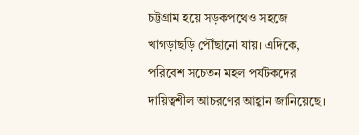চট্টগ্রাম হয়ে সড়কপথেও সহজে খাগড়াছড়ি পৌঁছানো যায়। এদিকে, পরিবেশ সচেতন মহল পর্যটকদের দায়িত্বশীল আচরণের আহ্বান জানিয়েছে।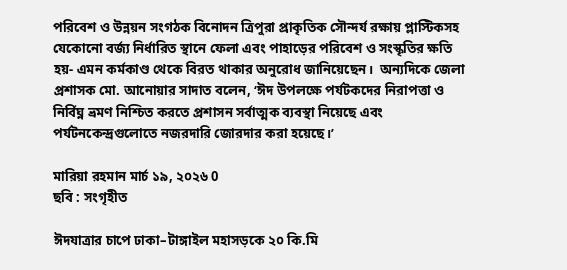পরিবেশ ও উন্নয়ন সংগঠক বিনোদন ত্রিপুরা প্রাকৃতিক সৌন্দর্য রক্ষায় প্লাস্টিকসহ যেকোনো বর্জ্য নির্ধারিত স্থানে ফেলা এবং পাহাড়ের পরিবেশ ও সংস্কৃতির ক্ষতি হয়- এমন কর্মকাণ্ড থেকে বিরত থাকার অনুরোধ জানিয়েছেন।  অন্যদিকে জেলা প্রশাসক মো. আনোয়ার সাদাত বলেন, ‘ঈদ উপলক্ষে পর্যটকদের নিরাপত্তা ও নির্বিঘ্ন ভ্রমণ নিশ্চিত করতে প্রশাসন সর্বাত্মক ব্যবস্থা নিয়েছে এবং পর্যটনকেন্দ্রগুলোতে নজরদারি জোরদার করা হয়েছে।’

মারিয়া রহমান মার্চ ১৯, ২০২৬ 0
ছবি : সংগৃহীত

ঈদযাত্রার চাপে ঢাকা–টাঙ্গাইল মহাসড়কে ২০ কি.মি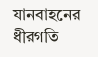যানবাহনের ধীরগতি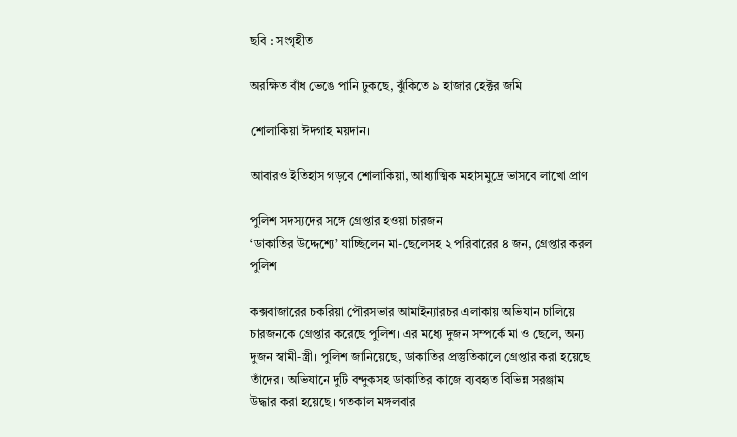ছবি : সংগৃহীত

অরক্ষিত বাঁধ ভেঙে পানি ঢুকছে, ঝুঁকিতে ৯ হাজার হেক্টর জমি

শোলাকিয়া ঈদগাহ ময়দান।

আবারও ইতিহাস গড়বে শোলাকিয়া, আধ্যাত্মিক মহাসমুদ্রে ভাসবে লাখো প্রাণ

পুলিশ সদস্যদের সঙ্গে গ্রেপ্তার হওয়া চারজন
‘ডাকাতির উদ্দেশ্যে’ যাচ্ছিলেন মা-ছেলেসহ ২ পরিবারের ৪ জন, গ্রেপ্তার করল পুলিশ

কক্সবাজারের চকরিয়া পৌরসভার আমাইন্যারচর এলাকায় অভিযান চালিয়ে চারজনকে গ্রেপ্তার করেছে পুলিশ। এর মধ্যে দুজন সম্পর্কে মা ও ছেলে, অন্য দুজন স্বামী-স্ত্রী। পুলিশ জানিয়েছে, ডাকাতির প্রস্তুতিকালে গ্রেপ্তার করা হয়েছে তাঁদের। অভিযানে দুটি বন্দুকসহ ডাকাতির কাজে ব্যবহৃত বিভিন্ন সরঞ্জাম উদ্ধার করা হয়েছে। গতকাল মঙ্গলবার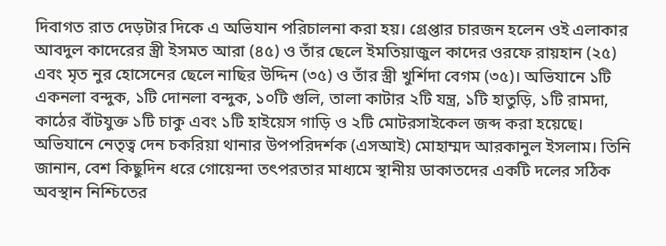দিবাগত রাত দেড়টার দিকে এ অভিযান পরিচালনা করা হয়। গ্রেপ্তার চারজন হলেন ওই এলাকার আবদুল কাদেরের স্ত্রী ইসমত আরা (৪৫) ও তাঁর ছেলে ইমতিয়াজুল কাদের ওরফে রায়হান (২৫) এবং মৃত নুর হোসেনের ছেলে নাছির উদ্দিন (৩৫) ও তাঁর স্ত্রী খুর্শিদা বেগম (৩৫)। অভিযানে ১টি একনলা বন্দুক, ১টি দোনলা বন্দুক, ১০টি গুলি, তালা কাটার ২টি যন্ত্র, ১টি হাতুড়ি, ১টি রামদা, কাঠের বাঁটযুক্ত ১টি চাকু এবং ১টি হাইয়েস গাড়ি ও ২টি মোটরসাইকেল জব্দ করা হয়েছে। অভিযানে নেতৃত্ব দেন চকরিয়া থানার উপপরিদর্শক (এসআই) মোহাম্মদ আরকানুল ইসলাম। তিনি জানান, বেশ কিছুদিন ধরে গোয়েন্দা তৎপরতার মাধ্যমে স্থানীয় ডাকাতদের একটি দলের সঠিক অবস্থান নিশ্চিতের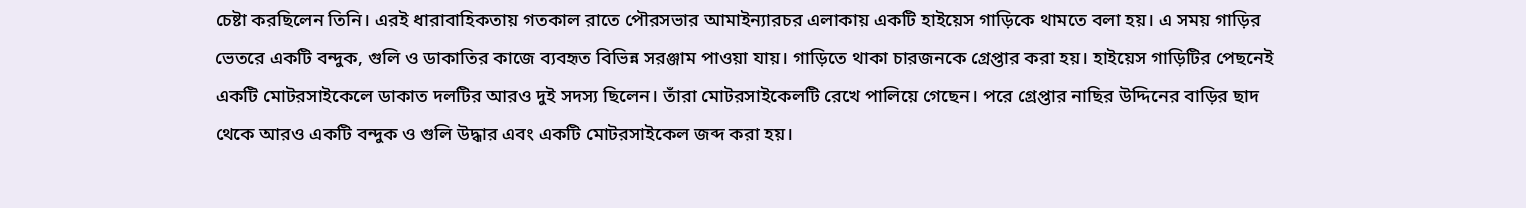চেষ্টা করছিলেন তিনি। এরই ধারাবাহিকতায় গতকাল রাতে পৌরসভার আমাইন্যারচর এলাকায় একটি হাইয়েস গাড়িকে থামতে বলা হয়। এ সময় গাড়ির ভেতরে একটি বন্দুক, গুলি ও ডাকাতির কাজে ব্যবহৃত বিভিন্ন সরঞ্জাম পাওয়া যায়। গাড়িতে থাকা চারজনকে গ্রেপ্তার করা হয়। হাইয়েস গাড়িটির পেছনেই একটি মোটরসাইকেলে ডাকাত দলটির আরও দুই সদস্য ছিলেন। তাঁরা মোটরসাইকেলটি রেখে পালিয়ে গেছেন। পরে গ্রেপ্তার নাছির উদ্দিনের বাড়ির ছাদ থেকে আরও একটি বন্দুক ও গুলি উদ্ধার এবং একটি মোটরসাইকেল জব্দ করা হয়।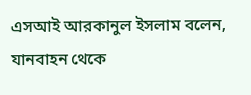এসআই আরকানুল ইসলাম বলেন, যানবাহন থেকে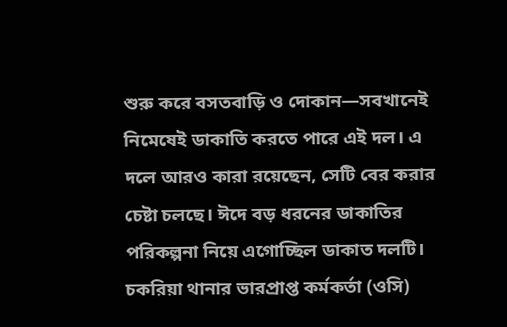শুরু করে বসতবাড়ি ও দোকান—সবখানেই নিমেষেই ডাকাতি করতে পারে এই দল। এ দলে আরও কারা রয়েছেন, সেটি বের করার চেষ্টা চলছে। ঈদে বড় ধরনের ডাকাতির পরিকল্পনা নিয়ে এগোচ্ছিল ডাকাত দলটি। চকরিয়া থানার ভারপ্রাপ্ত কর্মকর্তা (ওসি)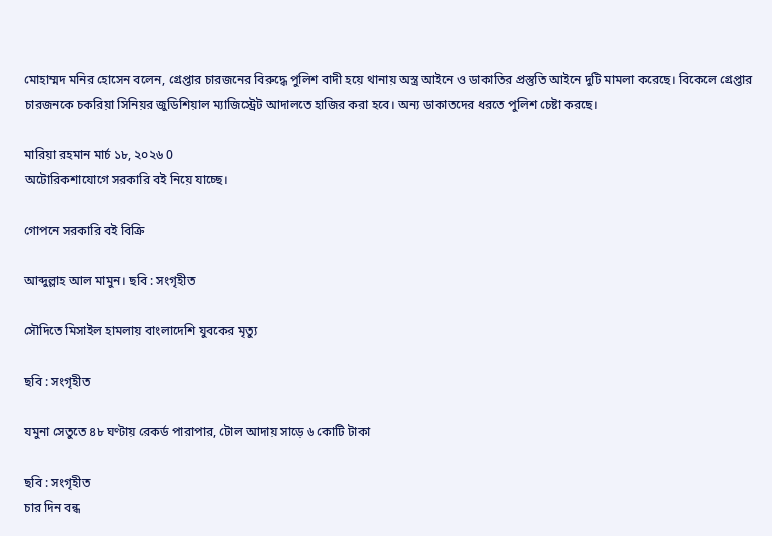মোহাম্মদ মনির হোসেন বলেন, গ্রেপ্তার চারজনের বিরুদ্ধে পুলিশ বাদী হয়ে থানায় অস্ত্র আইনে ও ডাকাতির প্রস্তুতি আইনে দুটি মামলা করেছে। বিকেলে গ্রেপ্তার চারজনকে চকরিয়া সিনিয়র জুডিশিয়াল ম্যাজিস্ট্রেট আদালতে হাজির করা হবে। অন্য ডাকাতদের ধরতে পুলিশ চেষ্টা করছে।

মারিয়া রহমান মার্চ ১৮, ২০২৬ 0
অটোরিকশাযোগে সরকারি বই নিয়ে যাচ্ছে।

গোপনে সরকারি বই বিক্রি

আব্দুল্লাহ আল মামুন। ছবি : সংগৃহীত

সৌদিতে মিসাইল হামলায় বাংলাদেশি যুবকের মৃত্যু

ছবি : সংগৃহীত

যমুনা সেতুতে ৪৮ ঘণ্টায় রেকর্ড পারাপার, টোল আদায় সাড়ে ৬ কোটি টাকা

ছবি : সংগৃহীত
চার দিন বন্ধ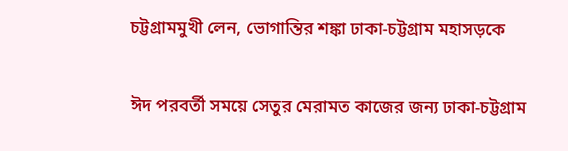চট্টগ্রামমুখী লেন, ভোগান্তির শঙ্কা ঢাকা-চট্টগ্রাম মহাসড়কে

ঈদ পরবর্তী সময়ে সেতুর মেরামত কাজের জন্য ঢাকা-চট্টগ্রাম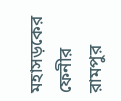মহাসড়কের ফেনীর রামপুর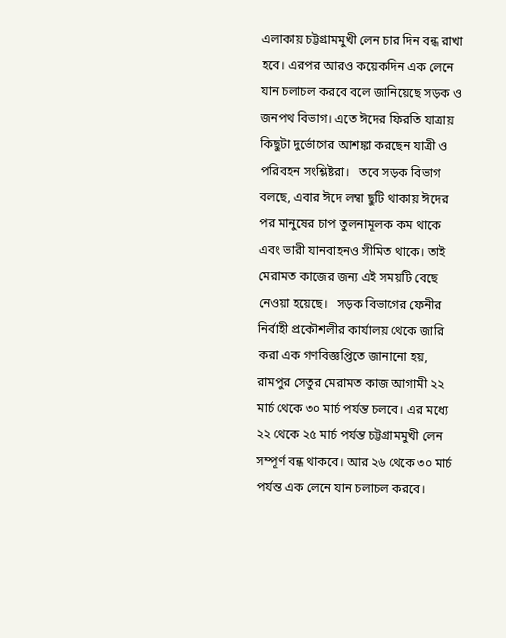এলাকায় চট্টগ্রামমুখী লেন চার দিন বন্ধ রাখা হবে। এরপর আরও কয়েকদিন এক লেনে যান চলাচল করবে বলে জানিয়েছে সড়ক ও জনপথ বিভাগ। এতে ঈদের ফিরতি যাত্রায় কিছুটা দুর্ভোগের আশঙ্কা করছেন যাত্রী ও পরিবহন সংশ্লিষ্টরা।   তবে সড়ক বিভাগ বলছে, এবার ঈদে লম্বা ছুটি থাকায় ঈদের পর মানুষের চাপ তুলনামূলক কম থাকে এবং ভারী যানবাহনও সীমিত থাকে। তাই মেরামত কাজের জন্য এই সময়টি বেছে নেওয়া হয়েছে।   সড়ক বিভাগের ফেনীর নির্বাহী প্রকৌশলীর কার্যালয় থেকে জারি করা এক গণবিজ্ঞপ্তিতে জানানো হয়, রামপুর সেতুর মেরামত কাজ আগামী ২২ মার্চ থেকে ৩০ মার্চ পর্যন্ত চলবে। এর মধ্যে ২২ থেকে ২৫ মার্চ পর্যন্ত চট্টগ্রামমুখী লেন সম্পূর্ণ বন্ধ থাকবে। আর ২৬ থেকে ৩০ মার্চ পর্যন্ত এক লেনে যান চলাচল করবে।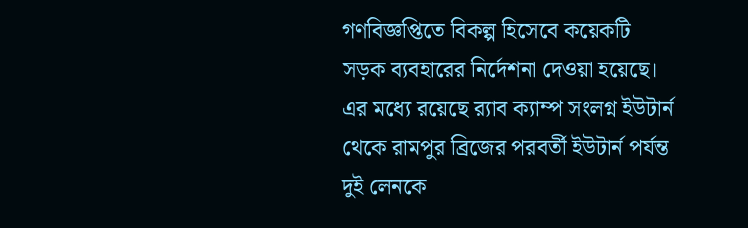গণবিজ্ঞপ্তিতে বিকল্প হিসেবে কয়েকটি সড়ক ব্যবহারের নির্দেশনা দেওয়া হয়েছে। এর মধ্যে রয়েছে র‍্যাব ক্যাম্প সংলগ্ন ইউটার্ন থেকে রামপুর ব্রিজের পরবর্তী ইউটার্ন পর্যন্ত দুই লেনকে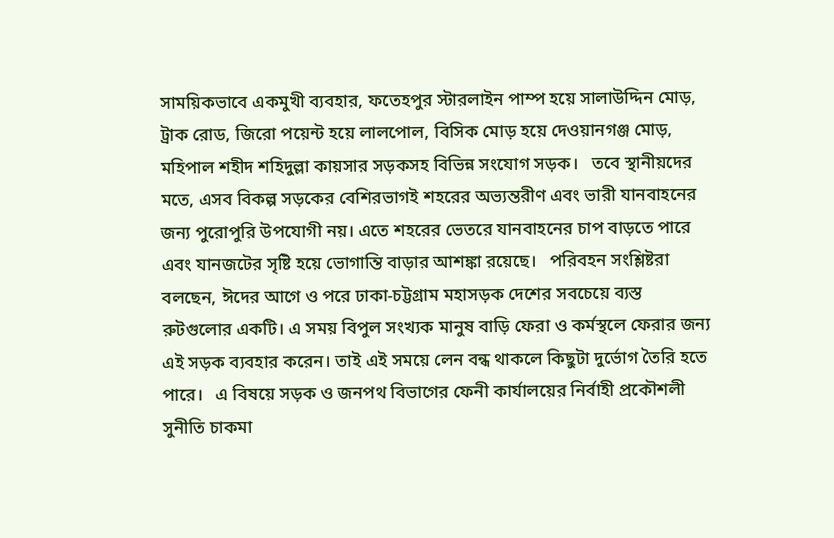সাময়িকভাবে একমুখী ব্যবহার, ফতেহপুর স্টারলাইন পাম্প হয়ে সালাউদ্দিন মোড়, ট্রাক রোড, জিরো পয়েন্ট হয়ে লালপোল, বিসিক মোড় হয়ে দেওয়ানগঞ্জ মোড়, মহিপাল শহীদ শহিদুল্লা কায়সার সড়কসহ বিভিন্ন সংযোগ সড়ক।   তবে স্থানীয়দের মতে, এসব বিকল্প সড়কের বেশিরভাগই শহরের অভ্যন্তরীণ এবং ভারী যানবাহনের জন্য পুরোপুরি উপযোগী নয়। এতে শহরের ভেতরে যানবাহনের চাপ বাড়তে পারে এবং যানজটের সৃষ্টি হয়ে ভোগান্তি বাড়ার আশঙ্কা রয়েছে।   পরিবহন সংশ্লিষ্টরা বলছেন, ঈদের আগে ও পরে ঢাকা-চট্টগ্রাম মহাসড়ক দেশের সবচেয়ে ব্যস্ত রুটগুলোর একটি। এ সময় বিপুল সংখ্যক মানুষ বাড়ি ফেরা ও কর্মস্থলে ফেরার জন্য এই সড়ক ব্যবহার করেন। তাই এই সময়ে লেন বন্ধ থাকলে কিছুটা দুর্ভোগ তৈরি হতে পারে।   এ বিষয়ে সড়ক ও জনপথ বিভাগের ফেনী কার্যালয়ের নির্বাহী প্রকৌশলী সুনীতি চাকমা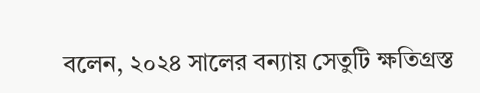বলেন, ২০২৪ সালের বন্যায় সেতুটি ক্ষতিগ্রস্ত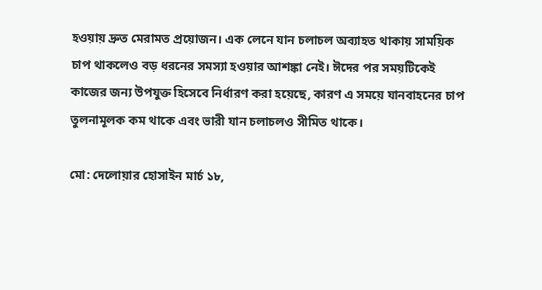হওয়ায় দ্রুত মেরামত প্রয়োজন। এক লেনে যান চলাচল অব্যাহত থাকায় সাময়িক চাপ থাকলেও বড় ধরনের সমস্যা হওয়ার আশঙ্কা নেই। ঈদের পর সময়টিকেই কাজের জন্য উপযুক্ত হিসেবে নির্ধারণ করা হয়েছে, কারণ এ সময়ে যানবাহনের চাপ তুলনামূলক কম থাকে এবং ভারী যান চলাচলও সীমিত থাকে।

মো: দেলোয়ার হোসাইন মার্চ ১৮,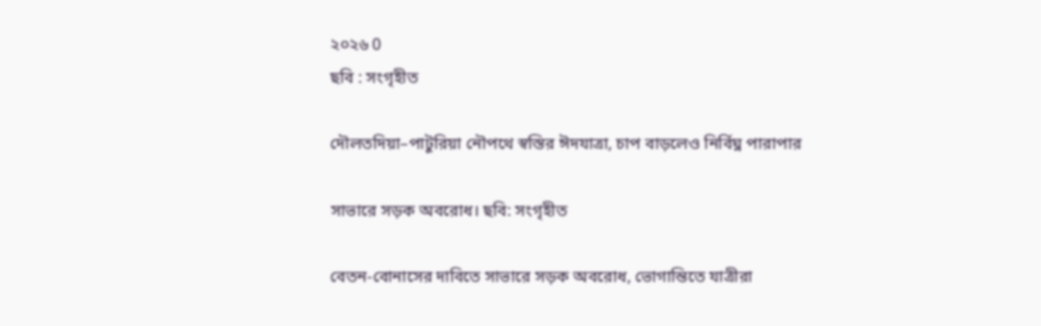২০২৬ 0
ছবি : সংগৃহীত

দৌলতদিয়া–পাটুরিয়া নৌপথে স্বস্তির ঈদযাত্রা, চাপ বাড়লেও নির্বিঘ্ন পারাপার

সাভারে সড়ক অবরোধ। ছবি: সংগৃহীত

বেতন-বোনাসের দাবিতে সাভারে সড়ক অবরোধ, ভোগান্তিতে যাত্রীরা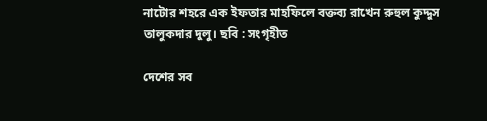নাটোর শহরে এক ইফতার মাহফিলে বক্তব্য রাখেন রুহুল কুদ্দুস তালুকদার দুলু। ছবি : সংগৃহীত

দেশের সব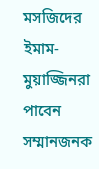মসজিদের ইমাম-মুয়াজ্জিনরা পাবেন সম্মানজনক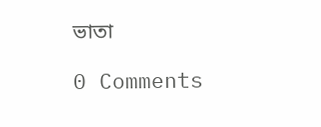ভাতা

0 Comments